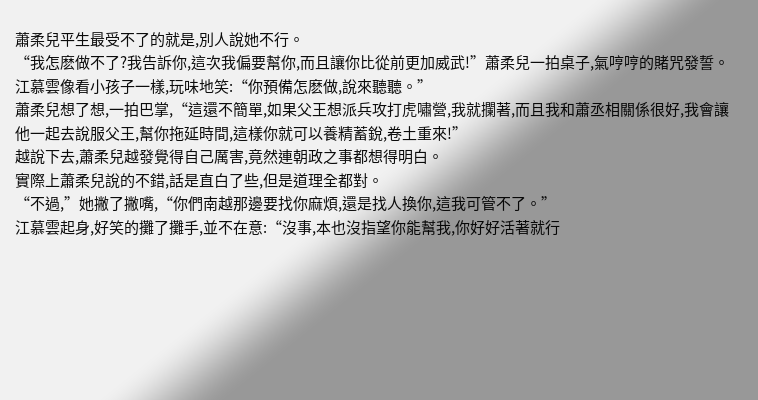蕭柔兒平生最受不了的就是,別人說她不行。
“我怎麽做不了?我告訴你,這次我偏要幫你,而且讓你比從前更加威武!”蕭柔兒一拍桌子,氣哼哼的賭咒發誓。
江慕雲像看小孩子一樣,玩味地笑:“你預備怎麽做,說來聽聽。”
蕭柔兒想了想,一拍巴掌,“這還不簡單,如果父王想派兵攻打虎嘯營,我就攔著,而且我和蕭丞相關係很好,我會讓他一起去說服父王,幫你拖延時間,這樣你就可以養精蓄銳,卷土重來!”
越說下去,蕭柔兒越發覺得自己厲害,竟然連朝政之事都想得明白。
實際上蕭柔兒說的不錯,話是直白了些,但是道理全都對。
“不過,”她撇了撇嘴,“你們南越那邊要找你麻煩,還是找人換你,這我可管不了。”
江慕雲起身,好笑的攤了攤手,並不在意:“沒事,本也沒指望你能幫我,你好好活著就行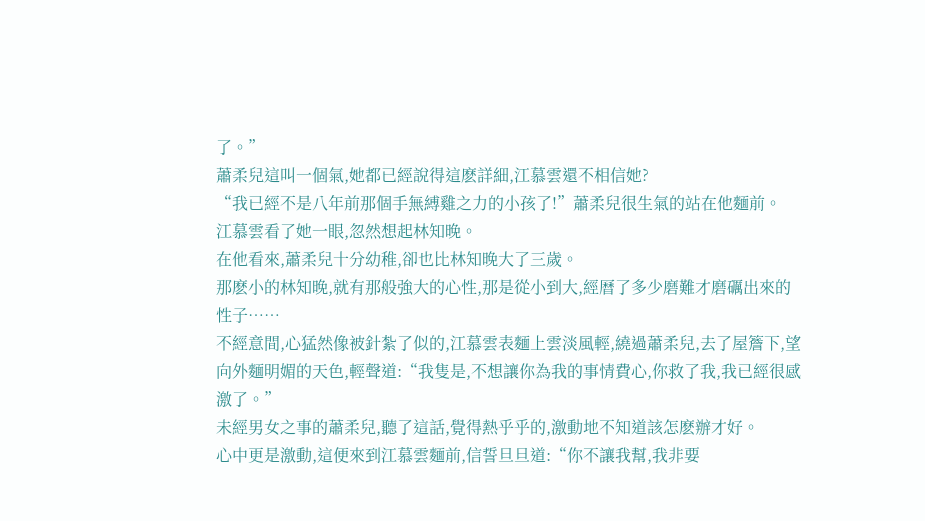了。”
蕭柔兒這叫一個氣,她都已經說得這麽詳細,江慕雲還不相信她?
“我已經不是八年前那個手無縛雞之力的小孩了!”蕭柔兒很生氣的站在他麵前。
江慕雲看了她一眼,忽然想起林知晚。
在他看來,蕭柔兒十分幼稚,卻也比林知晚大了三歲。
那麽小的林知晚,就有那般強大的心性,那是從小到大,經曆了多少磨難才磨礪出來的性子……
不經意間,心猛然像被針紮了似的,江慕雲表麵上雲淡風輕,繞過蕭柔兒,去了屋簷下,望向外麵明媚的天色,輕聲道:“我隻是,不想讓你為我的事情費心,你救了我,我已經很感激了。”
未經男女之事的蕭柔兒,聽了這話,覺得熱乎乎的,激動地不知道該怎麽辦才好。
心中更是激動,這便來到江慕雲麵前,信誓旦旦道:“你不讓我幫,我非要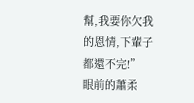幫,我要你欠我的恩情,下輩子都還不完!”
眼前的蕭柔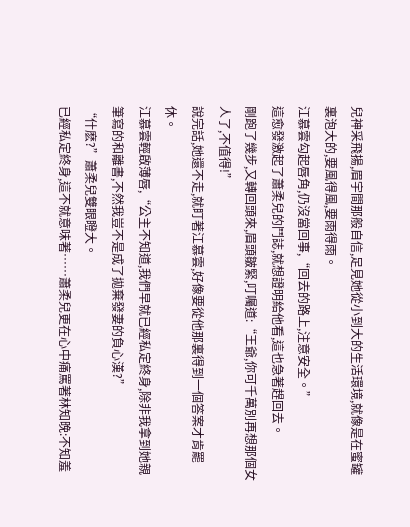兒神采飛揚,眉宇間那般自信,足見她從小到大的生活環境,就像是在蜜罐裏泡大的,要風得風,要雨得雨。
江慕雲勾起唇角,仍沒當回事,“回去的路上,注意安全。”
這愈發激起了蕭柔兒的鬥誌,就想證明給他看,這也急著趕回去。
剛跑了幾步,又轉回頭來,眉頭皺緊,叮囑道:“王爺,你可千萬別再想那個女人了,不值得!”
說完話,她還不走,就盯著江慕雲,好像要從他那裏得到一個答案才肯罷休。
江慕雲輕啟薄唇,“公主不知道,我們早就已經私定終身,除非我拿到她親筆寫的和離書,不然我豈不是成了拋棄發妻的負心漢?”
“什麽?”蕭柔兒雙眼瞪大。
已經私定終身,這不就意味著……蕭柔兒更在心中痛罵著林知晚:不知羞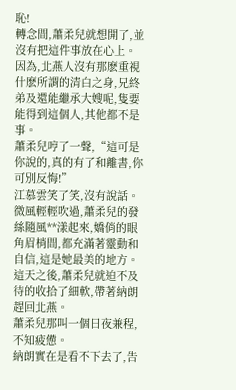恥!
轉念間,蕭柔兒就想開了,並沒有把這件事放在心上。
因為,北燕人沒有那麽重視什麽所謂的清白之身,兄終弟及還能繼承大嫂呢,隻要能得到這個人,其他都不是事。
蕭柔兒哼了一聲,“這可是你說的,真的有了和離書,你可別反悔!”
江慕雲笑了笑,沒有說話。
微風輕輕吹過,蕭柔兒的發絲隨風**漾起來,嬌俏的眼角眉梢間,都充滿著靈動和自信,這是她最美的地方。
這天之後,蕭柔兒就迫不及待的收拾了細軟,帶著納朗趕回北燕。
蕭柔兒那叫一個日夜兼程,不知疲憊。
納朗實在是看不下去了,告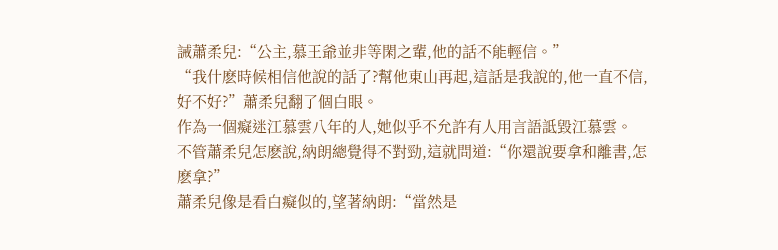誡蕭柔兒:“公主,慕王爺並非等閑之輩,他的話不能輕信。”
“我什麽時候相信他說的話了?幫他東山再起,這話是我說的,他一直不信,好不好?”蕭柔兒翻了個白眼。
作為一個癡迷江慕雲八年的人,她似乎不允許有人用言語詆毀江慕雲。
不管蕭柔兒怎麽說,納朗總覺得不對勁,這就問道:“你還說要拿和離書,怎麽拿?”
蕭柔兒像是看白癡似的,望著納朗:“當然是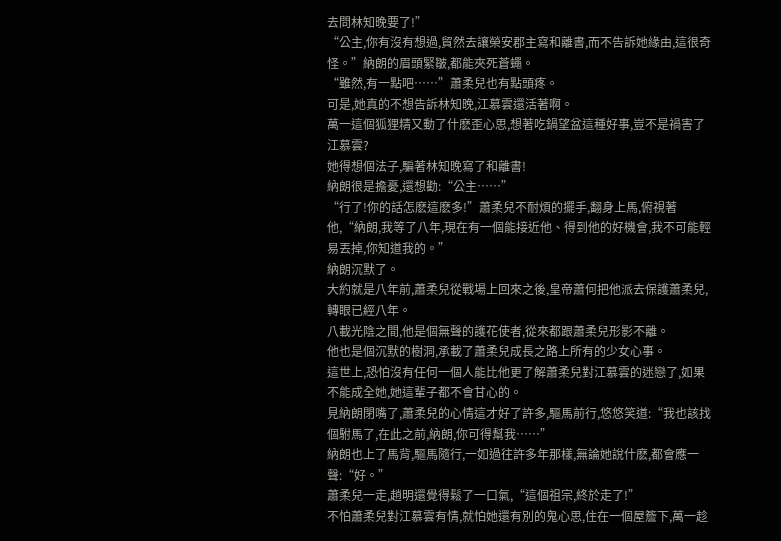去問林知晚要了!”
“公主,你有沒有想過,貿然去讓榮安郡主寫和離書,而不告訴她緣由,這很奇怪。”納朗的眉頭緊皺,都能夾死蒼蠅。
“雖然,有一點吧……”蕭柔兒也有點頭疼。
可是,她真的不想告訴林知晚,江慕雲還活著啊。
萬一這個狐狸精又動了什麽歪心思,想著吃鍋望盆這種好事,豈不是禍害了江慕雲?
她得想個法子,騙著林知晚寫了和離書!
納朗很是擔憂,還想勸:“公主……”
“行了!你的話怎麽這麽多!”蕭柔兒不耐煩的擺手,翻身上馬,俯視著他,“納朗,我等了八年,現在有一個能接近他、得到他的好機會,我不可能輕易丟掉,你知道我的。”
納朗沉默了。
大約就是八年前,蕭柔兒從戰場上回來之後,皇帝蕭何把他派去保護蕭柔兒,轉眼已經八年。
八載光陰之間,他是個無聲的護花使者,從來都跟蕭柔兒形影不離。
他也是個沉默的樹洞,承載了蕭柔兒成長之路上所有的少女心事。
這世上,恐怕沒有任何一個人能比他更了解蕭柔兒對江慕雲的迷戀了,如果不能成全她,她這輩子都不會甘心的。
見納朗閉嘴了,蕭柔兒的心情這才好了許多,驅馬前行,悠悠笑道:“我也該找個駙馬了,在此之前,納朗,你可得幫我……”
納朗也上了馬背,驅馬隨行,一如過往許多年那樣,無論她說什麽,都會應一聲:“好。”
蕭柔兒一走,趙明還覺得鬆了一口氣,“這個祖宗,終於走了!”
不怕蕭柔兒對江慕雲有情,就怕她還有別的鬼心思,住在一個屋簷下,萬一趁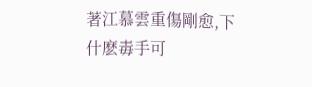著江慕雲重傷剛愈,下什麽毒手可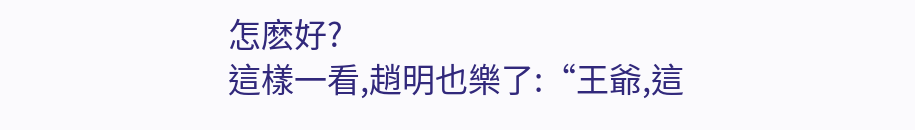怎麽好?
這樣一看,趙明也樂了:“王爺,這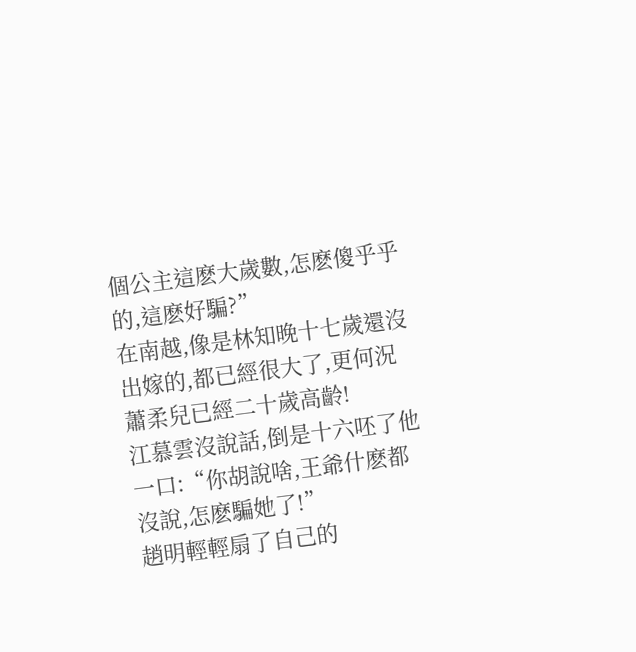個公主這麽大歲數,怎麽傻乎乎的,這麽好騙?”
在南越,像是林知晚十七歲還沒出嫁的,都已經很大了,更何況蕭柔兒已經二十歲高齡!
江慕雲沒說話,倒是十六呸了他一口:“你胡說啥,王爺什麽都沒說,怎麽騙她了!”
趙明輕輕扇了自己的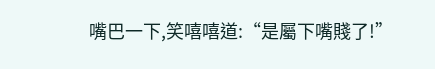嘴巴一下,笑嘻嘻道:“是屬下嘴賤了!”